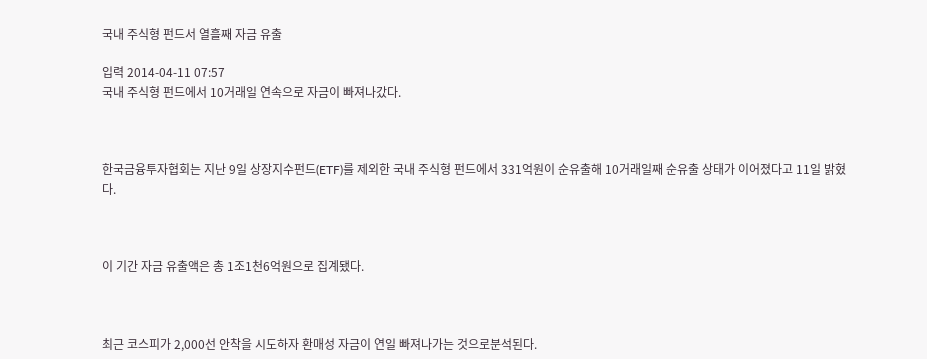국내 주식형 펀드서 열흘째 자금 유출

입력 2014-04-11 07:57
국내 주식형 펀드에서 10거래일 연속으로 자금이 빠져나갔다.



한국금융투자협회는 지난 9일 상장지수펀드(ETF)를 제외한 국내 주식형 펀드에서 331억원이 순유출해 10거래일째 순유출 상태가 이어졌다고 11일 밝혔다.



이 기간 자금 유출액은 총 1조1천6억원으로 집계됐다.



최근 코스피가 2,000선 안착을 시도하자 환매성 자금이 연일 빠져나가는 것으로분석된다.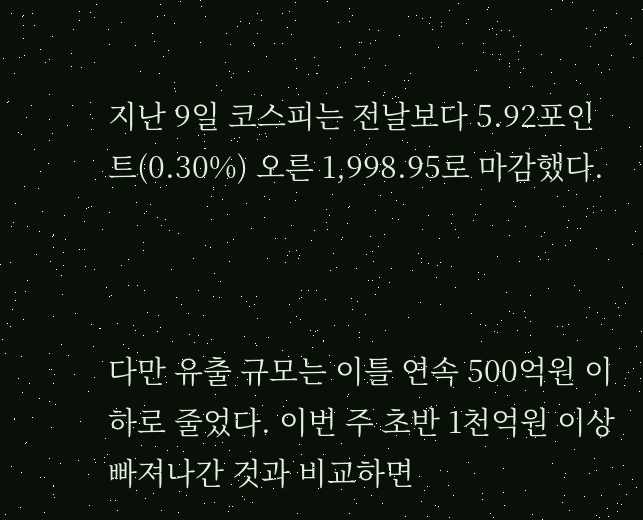지난 9일 코스피는 전날보다 5.92포인트(0.30%) 오른 1,998.95로 마감했다.



다만 유출 규모는 이틀 연속 500억원 이하로 줄었다. 이번 주 초반 1천억원 이상 빠져나간 것과 비교하면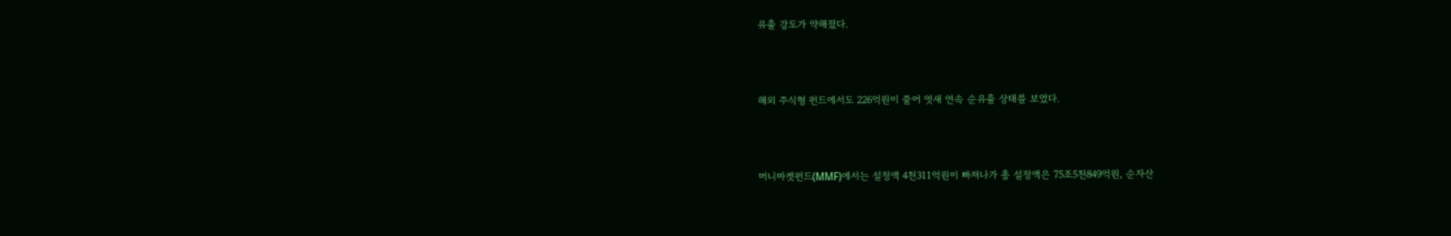유출 강도가 약해졌다.



해외 주식형 펀드에서도 226억원이 줄어 엿새 연속 순유출 상태를 보였다.



머니마켓펀드(MMF)에서는 설정액 4천311억원이 빠져나가 총 설정액은 75조5천849억원, 순자산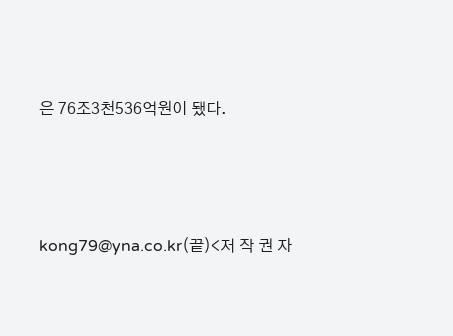은 76조3천536억원이 됐다.



kong79@yna.co.kr(끝)<저 작 권 자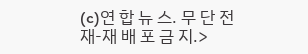(c)연 합 뉴 스. 무 단 전 재-재 배 포 금 지.>